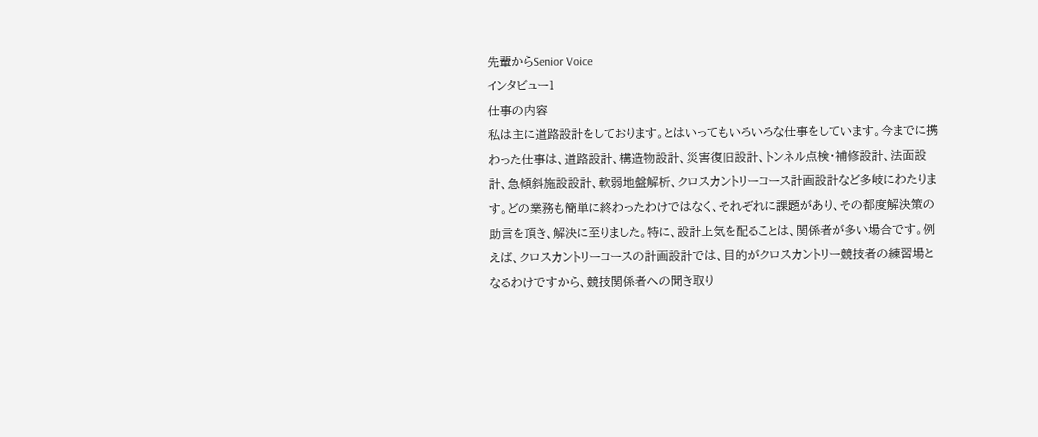先輩からSenior Voice
インタビュー1
仕事の内容
私は主に道路設計をしております。とはいってもいろいろな仕事をしています。今までに携わった仕事は、道路設計、構造物設計、災害復旧設計、トンネル点検・補修設計、法面設計、急傾斜施設設計、軟弱地盤解析、クロスカントリーコース計画設計など多岐にわたります。どの業務も簡単に終わったわけではなく、それぞれに課題があり、その都度解決策の助言を頂き、解決に至りました。特に、設計上気を配ることは、関係者が多い場合です。例えば、クロスカントリーコースの計画設計では、目的がクロスカントリー競技者の練習場となるわけですから、競技関係者への聞き取り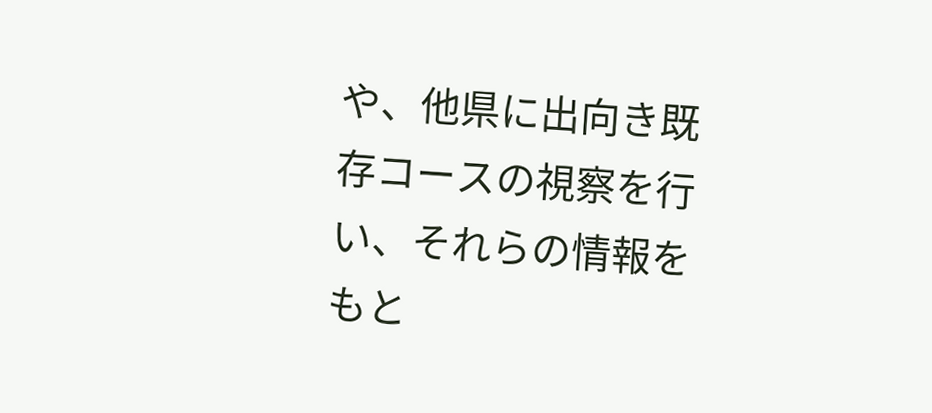や、他県に出向き既存コースの視察を行い、それらの情報をもと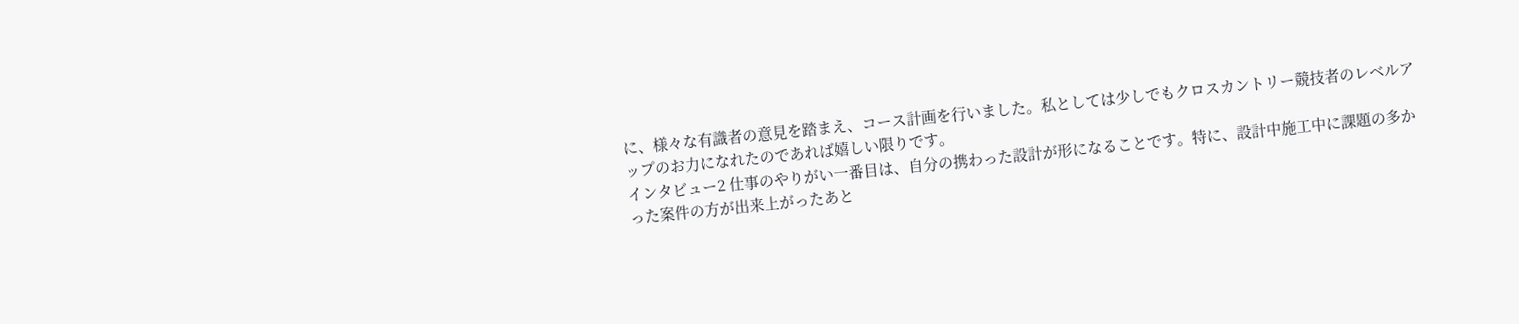に、様々な有識者の意見を踏まえ、コース計画を行いました。私としては少しでもクロスカントリー競技者のレベルアップのお力になれたのであれば嬉しい限りです。
インタビュー2 仕事のやりがい一番目は、自分の携わった設計が形になることです。特に、設計中施工中に課題の多かった案件の方が出来上がったあと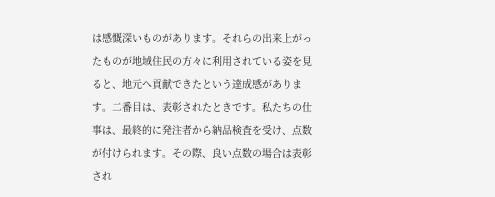は感慨深いものがあります。それらの出来上がったものが地域住民の方々に利用されている姿を見ると、地元へ貢献できたという達成感があります。二番目は、表彰されたときです。私たちの仕事は、最終的に発注者から納品検査を受け、点数が付けられます。その際、良い点数の場合は表彰され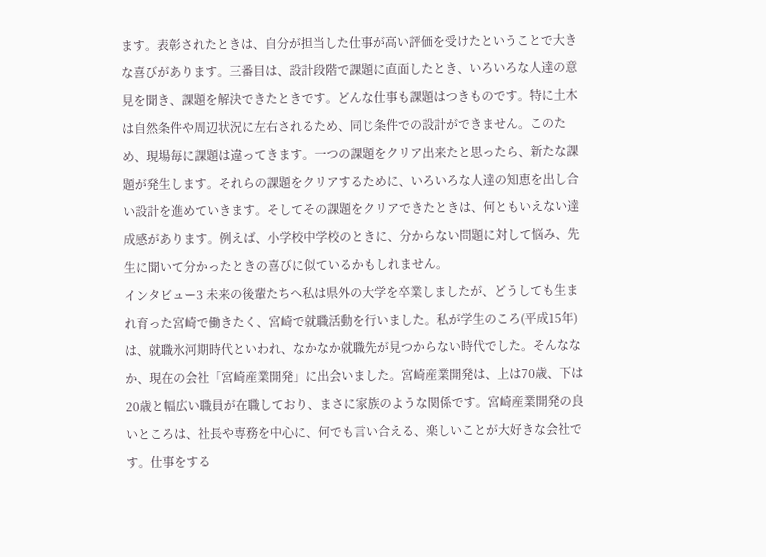ます。表彰されたときは、自分が担当した仕事が高い評価を受けたということで大きな喜びがあります。三番目は、設計段階で課題に直面したとき、いろいろな人達の意見を聞き、課題を解決できたときです。どんな仕事も課題はつきものです。特に土木は自然条件や周辺状況に左右されるため、同じ条件での設計ができません。このため、現場毎に課題は違ってきます。一つの課題をクリア出来たと思ったら、新たな課題が発生します。それらの課題をクリアするために、いろいろな人達の知恵を出し合い設計を進めていきます。そしてその課題をクリアできたときは、何ともいえない達成感があります。例えば、小学校中学校のときに、分からない問題に対して悩み、先生に聞いて分かったときの喜びに似ているかもしれません。
インタビュー3 未来の後輩たちへ私は県外の大学を卒業しましたが、どうしても生まれ育った宮崎で働きたく、宮崎で就職活動を行いました。私が学生のころ(平成15年)は、就職氷河期時代といわれ、なかなか就職先が見つからない時代でした。そんななか、現在の会社「宮崎産業開発」に出会いました。宮崎産業開発は、上は70歳、下は20歳と幅広い職員が在職しており、まさに家族のような関係です。宮崎産業開発の良いところは、社長や専務を中心に、何でも言い合える、楽しいことが大好きな会社です。仕事をする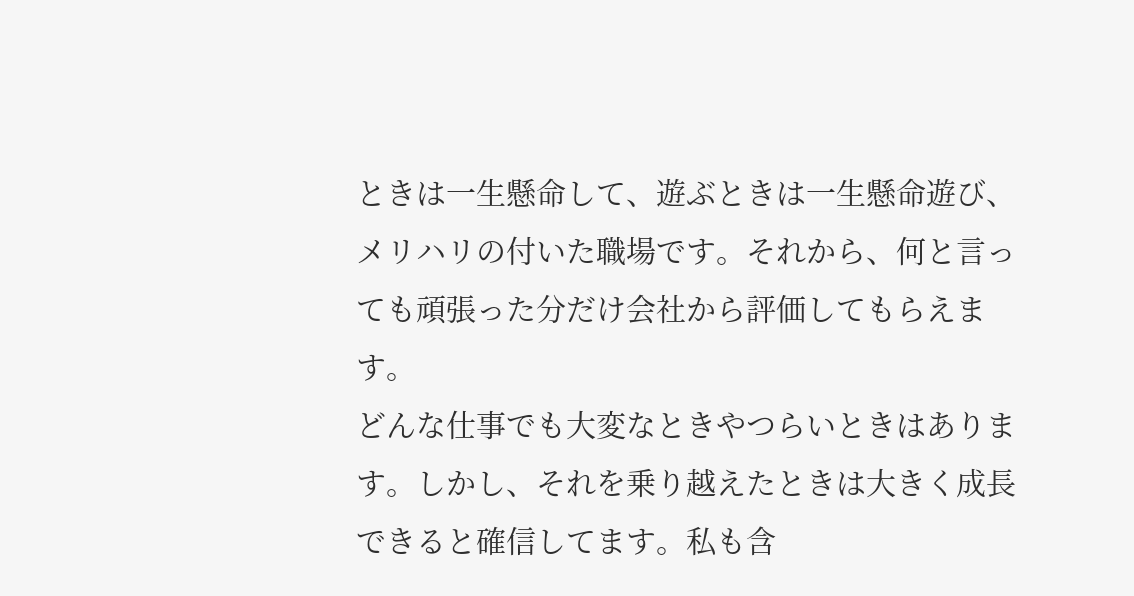ときは一生懸命して、遊ぶときは一生懸命遊び、メリハリの付いた職場です。それから、何と言っても頑張った分だけ会社から評価してもらえます。
どんな仕事でも大変なときやつらいときはあります。しかし、それを乗り越えたときは大きく成長できると確信してます。私も含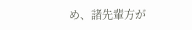め、諸先輩方が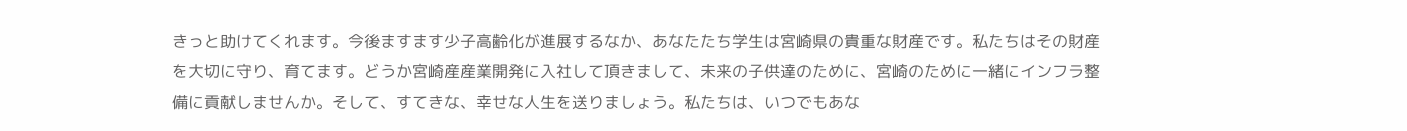きっと助けてくれます。今後ますます少子高齢化が進展するなか、あなたたち学生は宮崎県の貴重な財産です。私たちはその財産を大切に守り、育てます。どうか宮崎産産業開発に入社して頂きまして、未来の子供達のために、宮崎のために一緒にインフラ整備に貢献しませんか。そして、すてきな、幸せな人生を送りましょう。私たちは、いつでもあな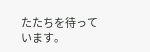たたちを待っています。